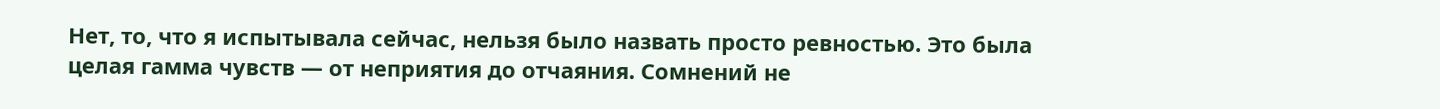Нет, то, что я испытывала сейчас, нельзя было назвать просто ревностью. Это была целая гамма чувств — от неприятия до отчаяния. Сомнений не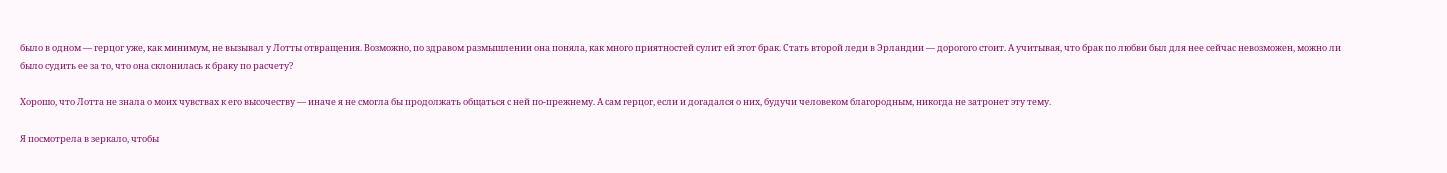было в одном — герцог уже, как минимум, не вызывал у Лотты отвращения. Возможно, по здравом размышлении она поняла, как много приятностей сулит ей этот брак. Стать второй леди в Эрландии — дорогого стоит. А учитывая, что брак по любви был для нее сейчас невозможен, можно ли было судить ее за то, что она склонилась к браку по расчету?

Хорошо, что Лотта не знала о моих чувствах к его высочеству — иначе я не смогла бы продолжать общаться с ней по-прежнему. А сам герцог, если и догадался о них, будучи человеком благородным, никогда не затронет эту тему.

Я посмотрела в зеркало, чтобы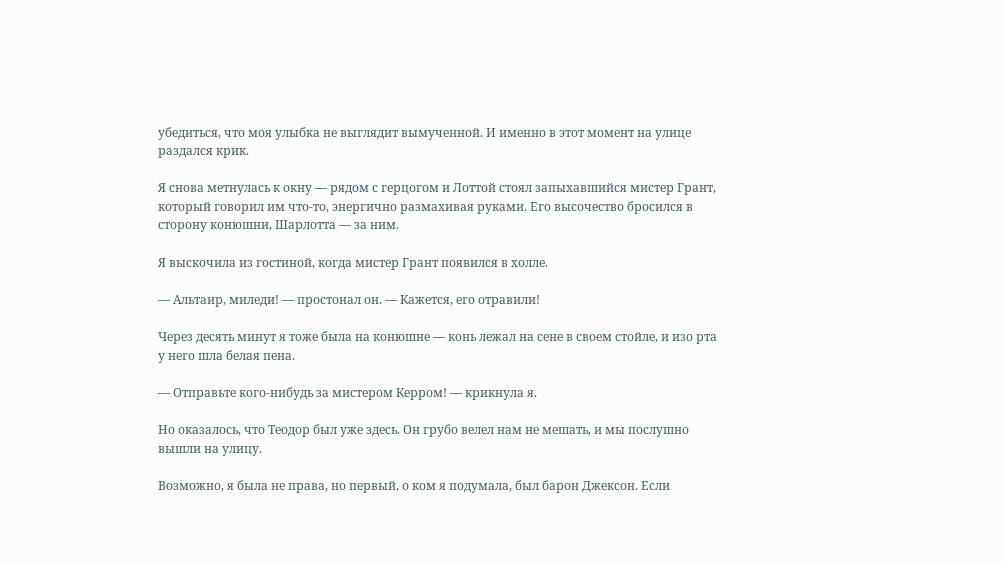убедиться, что моя улыбка не выглядит вымученной. И именно в этот момент на улице раздался крик.

Я снова метнулась к окну — рядом с герцогом и Лоттой стоял запыхавшийся мистер Грант, который говорил им что-то, энергично размахивая руками. Его высочество бросился в сторону конюшни, Шарлотта — за ним.

Я выскочила из гостиной, когда мистер Грант появился в холле.

— Альтаир, миледи! — простонал он. — Кажется, его отравили!

Через десять минут я тоже была на конюшне — конь лежал на сене в своем стойле, и изо рта у него шла белая пена.

— Отправьте кого-нибудь за мистером Керром! — крикнула я.

Но оказалось, что Теодор был уже здесь. Он грубо велел нам не мешать, и мы послушно вышли на улицу.

Возможно, я была не права, но первый, о ком я подумала, был барон Джексон. Если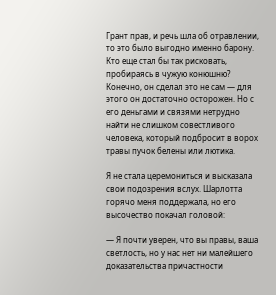Грант прав, и речь шла об отравлении, то это было выгодно именно барону. Кто еще стал бы так рисковать, пробираясь в чужую конюшню? Конечно, он сделал это не сам — для этого он достаточно осторожен. Но с его деньгами и связями нетрудно найти не слишком совестливого человека, который подбросит в ворох травы пучок белены или лютика.

Я не стала церемониться и высказала свои подозрения вслух. Шарлотта горячо меня поддержала, но его высочество покачал головой:

— Я почти уверен, что вы правы, ваша светлость, но у нас нет ни малейшего доказательства причастности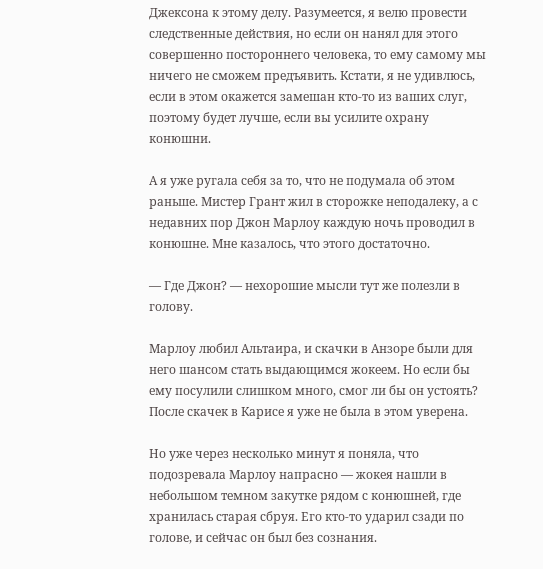Джексона к этому делу. Разумеется, я велю провести следственные действия, но если он нанял для этого совершенно постороннего человека, то ему самому мы ничего не сможем предъявить. Кстати, я не удивлюсь, если в этом окажется замешан кто-то из ваших слуг, поэтому будет лучше, если вы усилите охрану конюшни.

А я уже ругала себя за то, что не подумала об этом раньше. Мистер Грант жил в сторожке неподалеку, а с недавних пор Джон Марлоу каждую ночь проводил в конюшне. Мне казалось, что этого достаточно.

— Где Джон? — нехорошие мысли тут же полезли в голову.

Марлоу любил Альтаира, и скачки в Анзоре были для него шансом стать выдающимся жокеем. Но если бы ему посулили слишком много, смог ли бы он устоять? После скачек в Карисе я уже не была в этом уверена.

Но уже через несколько минут я поняла, что подозревала Марлоу напрасно — жокея нашли в небольшом темном закутке рядом с конюшней, где хранилась старая сбруя. Его кто-то ударил сзади по голове, и сейчас он был без сознания.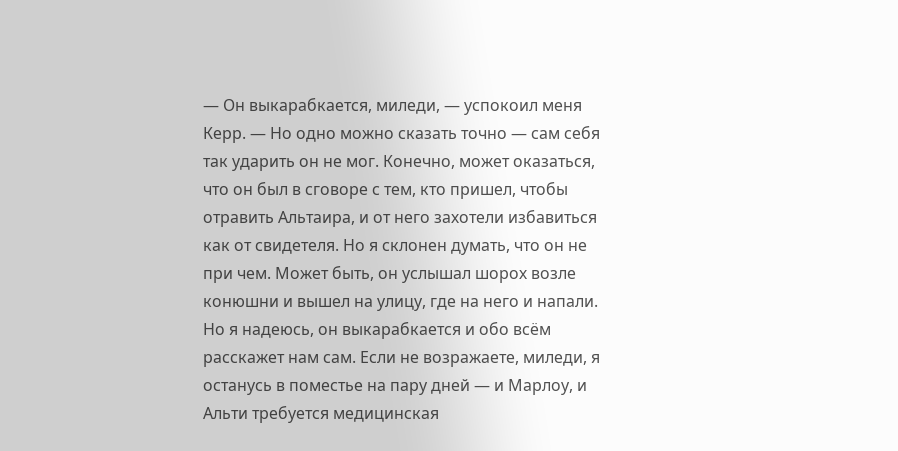— Он выкарабкается, миледи, — успокоил меня Керр. — Но одно можно сказать точно — сам себя так ударить он не мог. Конечно, может оказаться, что он был в сговоре с тем, кто пришел, чтобы отравить Альтаира, и от него захотели избавиться как от свидетеля. Но я склонен думать, что он не при чем. Может быть, он услышал шорох возле конюшни и вышел на улицу, где на него и напали. Но я надеюсь, он выкарабкается и обо всём расскажет нам сам. Если не возражаете, миледи, я останусь в поместье на пару дней — и Марлоу, и Альти требуется медицинская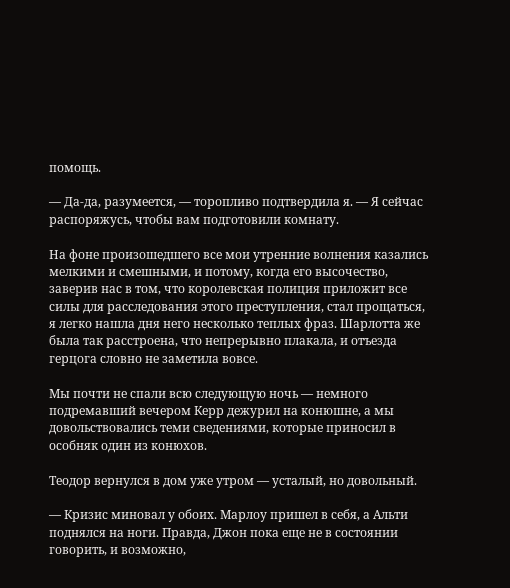помощь.

— Да-да, разумеется, — торопливо подтвердила я. — Я сейчас распоряжусь, чтобы вам подготовили комнату.

На фоне произошедшего все мои утренние волнения казались мелкими и смешными, и потому, когда его высочество, заверив нас в том, что королевская полиция приложит все силы для расследования этого преступления, стал прощаться, я легко нашла дня него несколько теплых фраз. Шарлотта же была так расстроена, что непрерывно плакала, и отъезда герцога словно не заметила вовсе.

Мы почти не спали всю следующую ночь — немного подремавший вечером Керр дежурил на конюшне, а мы довольствовались теми сведениями, которые приносил в особняк один из конюхов.

Теодор вернулся в дом уже утром — усталый, но довольный.

— Кризис миновал у обоих. Марлоу пришел в себя, а Альти поднялся на ноги. Правда, Джон пока еще не в состоянии говорить, и возможно,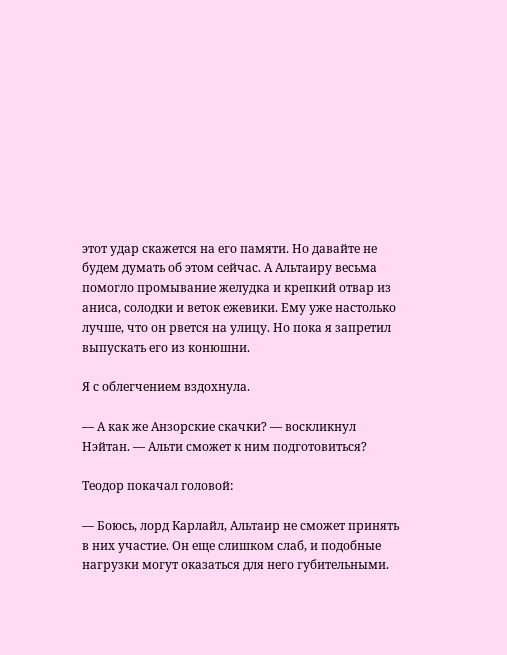этот удар скажется на его памяти. Но давайте не будем думать об этом сейчас. А Альтаиру весьма помогло промывание желудка и крепкий отвар из аниса, солодки и веток ежевики. Ему уже настолько лучше, что он рвется на улицу. Но пока я запретил выпускать его из конюшни.

Я с облегчением вздохнула.

— А как же Анзорские скачки? — воскликнул Нэйтан. — Альти сможет к ним подготовиться?

Теодор покачал головой:

— Боюсь, лорд Карлайл, Альтаир не сможет принять в них участие. Он еще слишком слаб, и подобные нагрузки могут оказаться для него губительными.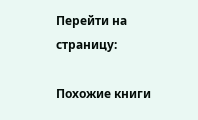Перейти на страницу:

Похожие книги